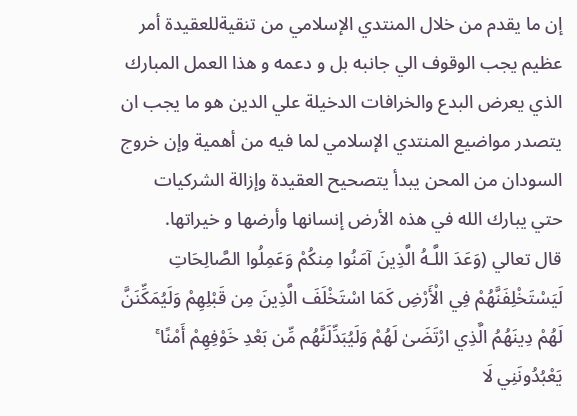إن ما يقدم من خلال المنتدي الإسلامي من تنقيةللعقيدة أمر عظيم يجب الوقوف الي جانبه بل و دعمه و هذا العمل المبارك الذي يعرض البدع والخرافات الدخيلة علي الدين هو ما يجب ان يتصدر مواضيع المنتدي الإسلامي لما فيه من أهمية وإن خروج السودان من المحن يبدأ يتصحيح العقيدة وإزالة الشركيات حتي يبارك الله في هذه الأرض إنسانها وأرضها و خيراتها.
قال تعالي (وَعَدَ اللَّـهُ الَّذِينَ آمَنُوا مِنكُمْ وَعَمِلُوا الصَّالِحَاتِ لَيَسْتَخْلِفَنَّهُمْ فِي الْأَرْضِ كَمَا اسْتَخْلَفَ الَّذِينَ مِن قَبْلِهِمْ وَلَيُمَكِّنَنَّ لَهُمْ دِينَهُمُ الَّذِي ارْتَضَىٰ لَهُمْ وَلَيُبَدِّلَنَّهُم مِّن بَعْدِ خَوْفِهِمْ أَمْنًا ۚ يَعْبُدُونَنِي لَا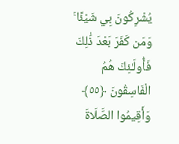يُشْرِكُونَ بِي شَيْئًا ۚ وَمَن كَفَرَ بَعْدَ ذَٰلِكَ فَأُولَـٰئِكَ هُمُ الْفَاسِقُونَ ﴿٥٥﴾ وَأَقِيمُوا الصَّلَاةَ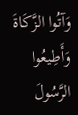وَآتُوا الزَّكَاةَ وَأَطِيعُوا الرَّسُولَ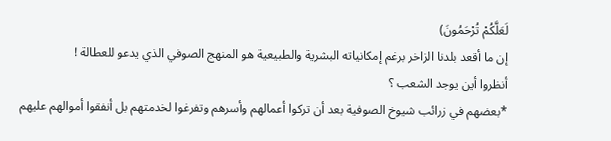لَعَلَّكُمْ تُرْحَمُونَ)
إن ما أقعد بلدنا الزاخر برغم إمكانياته البشرية والطبيعية هو المنهج الصوفي الذي يدعو للعطالة !
أنظروا أين يوجد الشعب ؟
*بعضهم في زرائب شيوخ الصوفية بعد أن تركوا أعمالهم وأسرهم وتفرغوا لخدمتهم بل أنفقوا أموالهم عليهم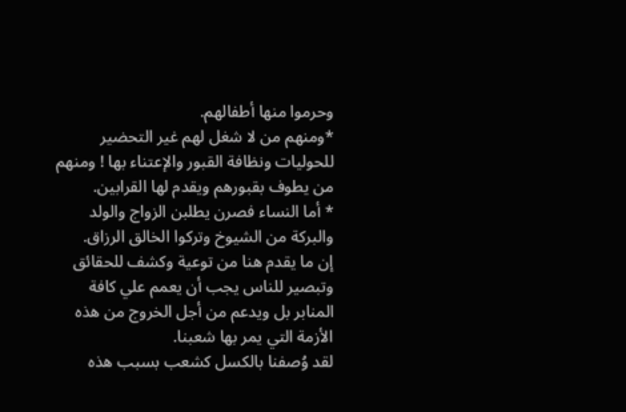وحرموا منها أطفالهم.
*ومنهم من لا شغل لهم غير التحضير للحوليات ونظافة القبور والإعتناء بها ! ومنهم من يطوف بقبورهم ويقدم لها القرابين.
* أما النساء فصرن يطلبن الزواج والولد والبركة من الشيوخ وتركوا الخالق الرزاق.
إن ما يقدم هنا من توعية وكشف للحقائق وتبصير للناس يجب أن يعمم علي كافة المنابر بل ويدعم من أجل الخروج من هذه الأزمة التي يمر بها شعبنا.
لقد وُصفنا بالكسل كشعب بسبب هذه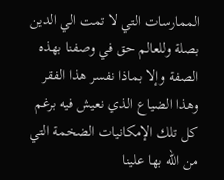الممارسات التي لا تمت الي الدين بصلة وللعالم حق في وصفنا بهذه الصفة وإلا بماذا نفسر هذا الفقر وهذا الضياع الذي نعيش فيه برغم كل تلك الإمكانيات الضخمة التي من الله بها علينا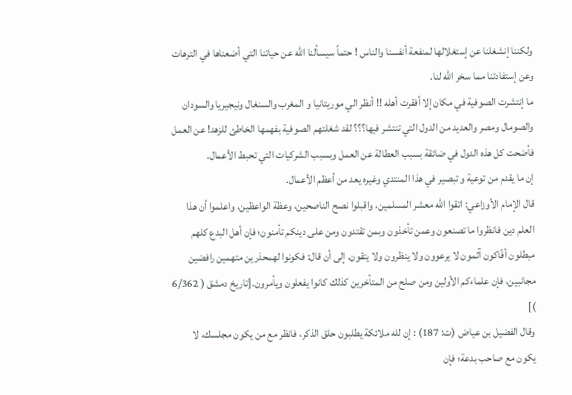ولكننا إنشغلنا عن إستغلالها لمنفعة أنفسنا والناس ! حتماً سيسألنا الله عن حياتنا التي أضعناها في الترهات وعن إستفادتنا مما سخر الله لنا.
ما إنتشرت الصوفية في مكان إلا أفقرت أهله !! أنظر الي موريتانيا و المغرب والسنغال ونيجيريا والسودان والصومال ومصر والعديد من الدول التي تنتشر فيها؟؟؟ لقد شغلتهم الصوفية بفهمها الخاطئ للزهد! عن العمل فأضحت كل هذه الدول في ضائقة بسبب العطالة عن العمل وبسبب الشركيات التي تحبط الأعمال.
إن ما يقدم من توعية و تبصير في هذا المنتدي وغيره يعد من أعظم الأعمال.
قال الإمام الأوزاعي: اتقوا الله معشر المسلمين، واقبلوا نصح الناصحين، وعظة الواعظين، واعلموا أن هذا العلم دين فانظروا ما تصنعون وعمن تأخذون وبمن تقتدون ومن على دينكم تأمنون؛ فإن أهل البدع كلهم مبطلون أفّاكون آثمون لا يرعوون ولا ينظرون ولا يتقون. إلى أن قال: فكونوا لهمحذرين متهمين رافضين مجانبين، فإن علماءكم الأولين ومن صلح من المتأخرين كذلك كانوا يفعلون ويأمرون.[تاريخ دمشق ( 6/362 )]
وقال الفضيل بن عياض (ت: 187) : إن لله ملائكة يطلبون حلق الذكر، فانظر مع من يكون مجلسك، لا يكون مع صاحب بدعة؛ فإن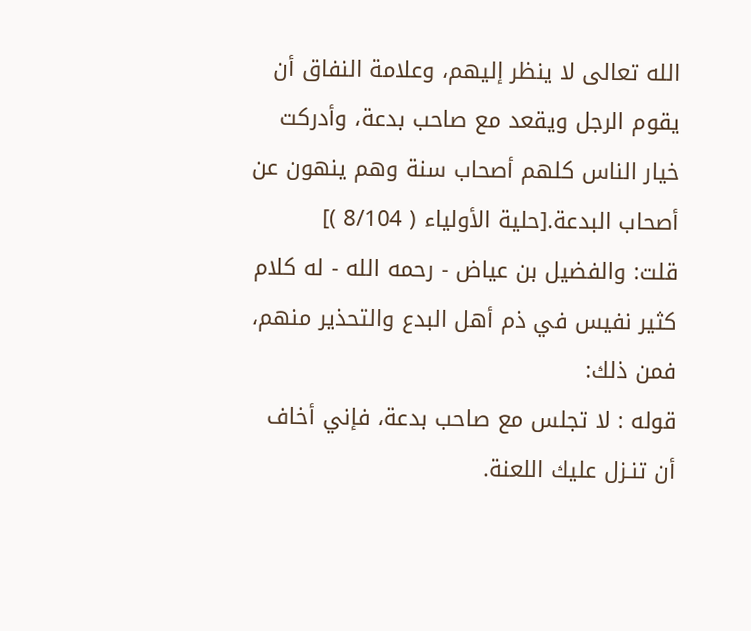الله تعالى لا ينظر إليهم، وعلامة النفاق أن يقوم الرجل ويقعد مع صاحب بدعة، وأدركت خيار الناس كلهم أصحاب سنة وهم ينهون عن أصحاب البدعة.[حلية الأولياء ( 8/104 )]
قلت: والفضيل بن عياض - رحمه الله - له كلام كثير نفيس في ذم أهل البدع والتحذير منهم، فمن ذلك:
قوله : لا تجلس مع صاحب بدعة، فإني أخاف أن تنـزل عليك اللعنة.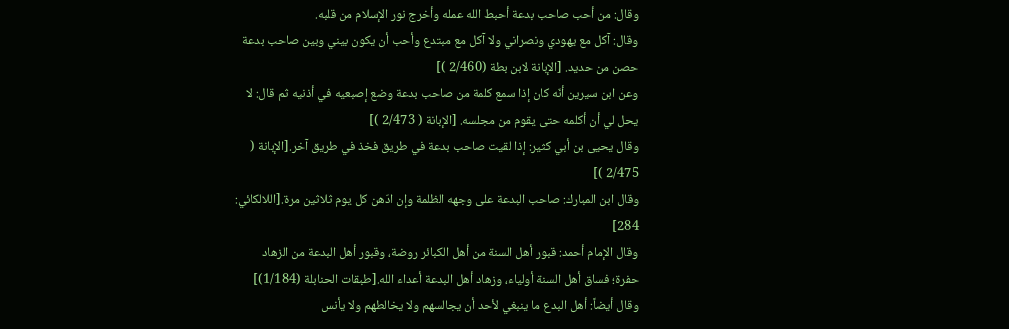وقال: من أحب صاحب بدعة أحبط الله عمله وأخرج نور الإسلام من قلبه.
وقال: آكل مع يهودي ونصراني ولا آكل مع مبتدع وأحب أن يكون بيني وبين صاحب بدعة حصن من حديد. [الإبانة لابن بطة (2/460 )]
وعن ابن سيرين أنّه كان إذا سمع كلمة من صاحب بدعة وضع إصبعيه في أذنيه ثم قال: لا يحل لي أن أكلمه حتى يقوم من مجلسه. [الإبانة ( 2/473 )]
وقال يحيى بن أبي كثير: إذا لقيت صاحب بدعة في طريق فخذ في طريق آخر.[الإبانة ( 2/475 )]
وقال ابن المبارك: صاحب البدعة على وجهه الظلمة وإن ادّهن كل يوم ثلاثين مرة.[اللالكائي: 284]
وقال الإمام أحمد: قبور أهل السنة من أهل الكبائر روضة، وقبور أهل البدعة من الزهاد حفرة؛ فساق أهل السنة أولياء، وزهاد أهل البدعة أعداء الله.[طبقات الحنابلة (1/184)]
وقال أيضاً: أهل البدع ما ينبغي لأحد أن يجالسهم ولا يخالطهم ولا يأنس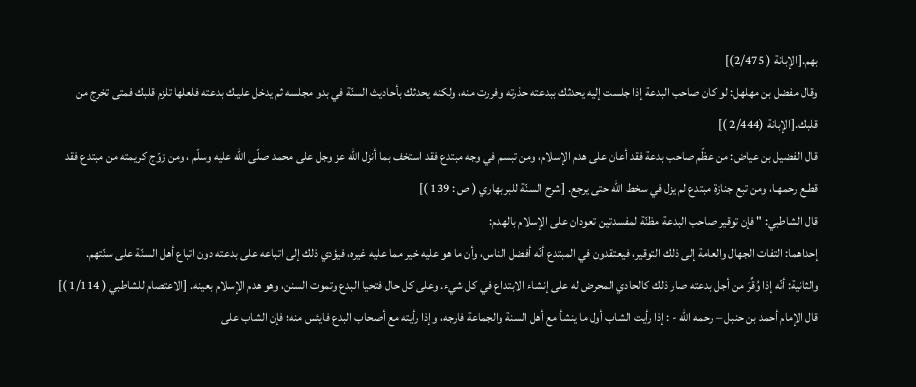بهم.[الإبانة ( 2/475)]
وقال مفضل بن مهلهل: لو كان صاحب البدعة إذا جلست إليه يحدثك ببدعته حذرته وفررت منه، ولكنه يحدثك بأحاديث السنّة في بدو مجلسه ثم يدخل عليـك بدعته فلعلها تلزم قلبك فمتى تخرج من قلبك.[الإبانة (2/444 )]
قال الفضيل بن عياض: من عظّم صاحب بدعة فقد أعان على هدم الإسلام، ومن تبسم في وجه مبتدع فقد استخف بما أنزل الله عز وجل على محمد صلّى الله عليه وسلّم ، ومن زوّج كريمته من مبتدع فقد قطـع رحمهـا، ومن تبع جنازة مبتدع لم يزل في سخط الله حتى يرجع. [شرح السنّة للبربهاري ( ص : 139 )]
قال الشاطبي: " فإن توقير صاحب البدعة مظنّة لمفسدتين تعودان على الإسلام بالهدم:
إحداهما: التفات الجهال والعامة إلى ذلك التوقير، فيعتقدون في المبتدع أنّه أفضل الناس، وأن ما هو عليه خير مما عليه غيره، فيؤدي ذلك إلى اتباعه على بدعته دون اتباع أهل السنّة على سنّتهم.
والثانية: أنّه إذا وُقِّرَ من أجل بدعته صار ذلك كالحادي المحرض له على إنشاء الابتداع في كل شيء. وعلى كل حال فتحيا البدع وتموت السنن، وهو هدم الإسلام بعينه. [الاعتصام للشاطبي ( 1/114 )]
قال الإمام أحمد بن حنبل – رحمه الله - : إذا رأيت الشاب أول ما ينشأ مع أهل السنة والجماعة فارجه، وإذا رأيته مع أصحاب البدع فايئس منه؛ فإن الشاب على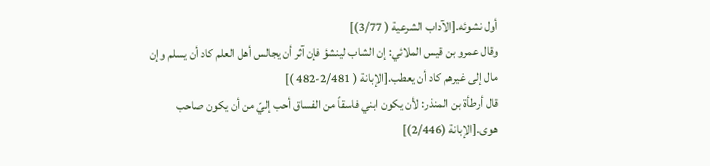أول نشوئه.[الآداب الشرعية ( 3/77)]
وقال عمرو بن قيس الملائي: إن الشاب لينشؤ فإن آثر أن يجالس أهل العلم كاد أن يسلم وإن مال إلى غيرهم كاد أن يعطب.[الإبانة ( 2/481-482 )]
قال أرطأة بن المنذر: لأن يكون ابني فاسقاً من الفساق أحب إليّ من أن يكون صاحب هوى.[الإبانة (2/446)]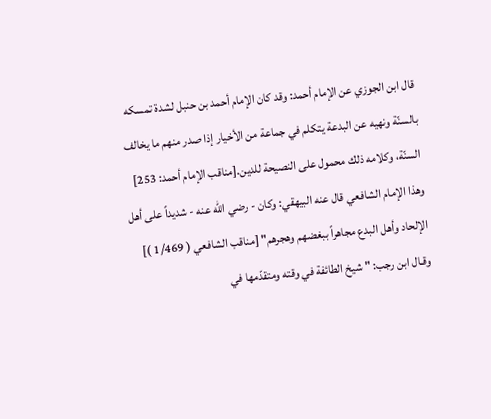قال ابن الجوزي عن الإمام أحمد: وقد كان الإمام أحمد بن حنبل لشدة تمسكه بالسنّة ونهيه عن البدعة يتكلم في جماعة من الأخيار إذا صدر منهم ما يخالف السنّة، وكلامه ذلك محمول على النصيحة للدين.[مناقب الإمام أحمد: 253]
وهذا الإمام الشافعي قال عنه البيهقي: وكان - رضي الله عنه - شديداً على أهل الإلحاد وأهل البدع مجاهراً ببغضهم وهجرهم" [مناقب الشافعي ( 1/469 )]
وقـال ابن رجب: " شيخ الطائفة في وقته ومتقدّمها في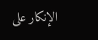الإنكار على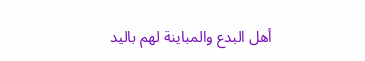أهل البدع والمباينة لهم باليد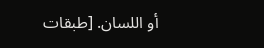أو اللسان. [طبقات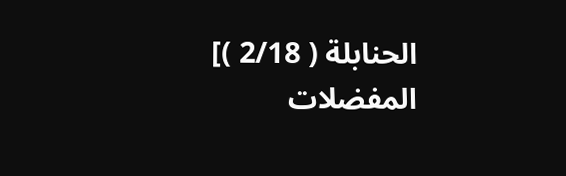الحنابلة ( 2/18 )]
المفضلات